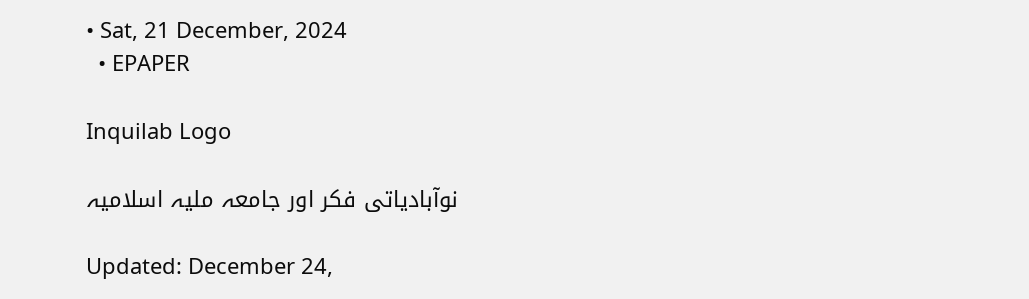• Sat, 21 December, 2024
  • EPAPER

Inquilab Logo

نوآبادیاتی فکر اور جامعہ ملیہ اسلامیہ

Updated: December 24,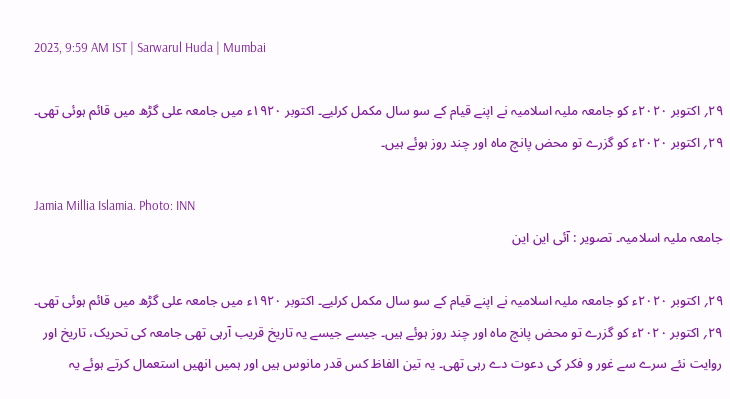2023, 9:59 AM IST | Sarwarul Huda | Mumbai

۲۹؍ اکتوبر ۲۰۲۰ء کو جامعہ ملیہ اسلامیہ نے اپنے قیام کے سو سال مکمل کرلیے۔ اکتوبر ۱۹۲۰ء میں جامعہ علی گڑھ میں قائم ہوئی تھی۔ ۲۹؍ اکتوبر ۲۰۲۰ء کو گزرے تو محض پانچ ماہ اور چند روز ہوئے ہیں۔

Jamia Millia Islamia. Photo: INN
جامعہ ملیہ اسلامیہ۔ تصویر : آئی این این

۲۹؍ اکتوبر ۲۰۲۰ء کو جامعہ ملیہ اسلامیہ نے اپنے قیام کے سو سال مکمل کرلیے۔ اکتوبر ۱۹۲۰ء میں جامعہ علی گڑھ میں قائم ہوئی تھی۔ ۲۹؍ اکتوبر ۲۰۲۰ء کو گزرے تو محض پانچ ماہ اور چند روز ہوئے ہیں۔ جیسے جیسے یہ تاریخ قریب آرہی تھی جامعہ کی تحریک، تاریخ اور روایت نئے سرے سے غور و فکر کی دعوت دے رہی تھی۔ یہ تین الفاظ کس قدر مانوس ہیں اور ہمیں انھیں استعمال کرتے ہوئے یہ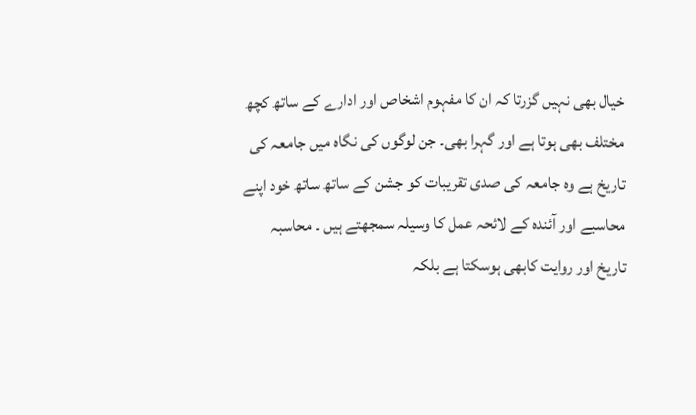خیال بھی نہیں گزرتا کہ ان کا مفہوم اشخاص اور ادارے کے ساتھ کچھ مختلف بھی ہوتا ہے اور گہرا بھی۔ جن لوگوں کی نگاہ میں جامعہ کی تاریخ ہے وہ جامعہ کی صدی تقریبات کو جشن کے ساتھ ساتھ خود اپنے محاسبے اور آئندہ کے لائحہ عمل کا وسیلہ سمجھتے ہیں ۔ محاسبہ تاریخ اور روایت کابھی ہوسکتا ہے بلکہ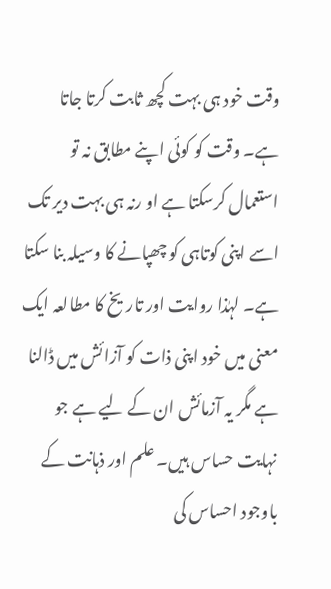وقت خود ہی بہت کچھ ثابت کرتا جاتا ہے۔ وقت کو کوئی اپنے مطابق نہ تو استعمال کرسکتا ہے او رنہ ہی بہت دیر تک اسے اپنی کوتاہی کو چھپانے کا وسیلہ بنا سکتا ہے۔ لہٰذا روایت اور تاریخ کا مطالعہ ایک معنی میں خود اپنی ذات کو آزائش میں ڈالنا ہے مگر یہ آزمائش ان کے لیے ہے جو نہایت حساس ہیں۔ علم اور ذہانت کے باوجود احساس کی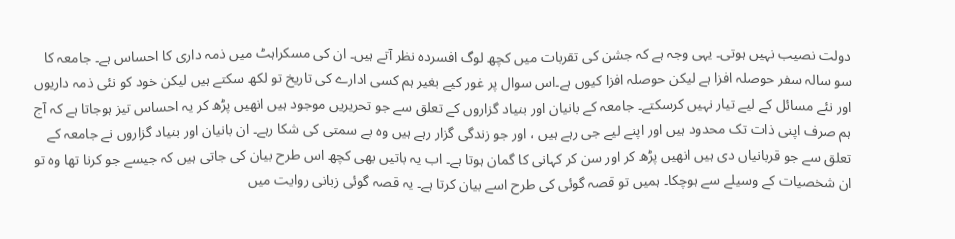دولت نصیب نہیں ہوتی۔ یہی وجہ ہے کہ جشن کی تقربات میں کچھ لوگ افسردہ نظر آتے ہیں۔ ان کی مسکراہٹ میں ذمہ داری کا احساس ہے۔ جامعہ کا سو سالہ سفر حوصلہ افزا ہے لیکن حوصلہ افزا کیوں ہے۔اس سوال پر غور کیے بغیر ہم کسی ادارے کی تاریخ تو لکھ سکتے ہیں لیکن خود کو نئی ذمہ داریوں اور نئے مسائل کے لیے تیار نہیں کرسکتے۔ جامعہ کے بانیان اور بنیاد گزاروں کے تعلق سے جو تحریریں موجود ہیں انھیں پڑھ کر یہ احساس تیز ہوجاتا ہے کہ آج ہم صرف اپنی ذات تک محدود ہیں اور اپنے لیے جی رہے ہیں ، اور جو زندگی گزار رہے ہیں وہ بے سمتی کی شکا رہے۔ ان بانیان اور بنیاد گزاروں نے جامعہ کے تعلق سے جو قربانیاں دی ہیں انھیں پڑھ کر اور سن کر کہانی کا گمان ہوتا ہے۔ اب یہ باتیں بھی کچھ اس طرح بیان کی جاتی ہیں کہ جیسے جو کرنا تھا وہ تو ان شخصیات کے وسیلے سے ہوچکا۔ ہمیں تو قصہ گوئی کی طرح اسے بیان کرتا ہے۔ یہ قصہ گوئی زبانی روایت میں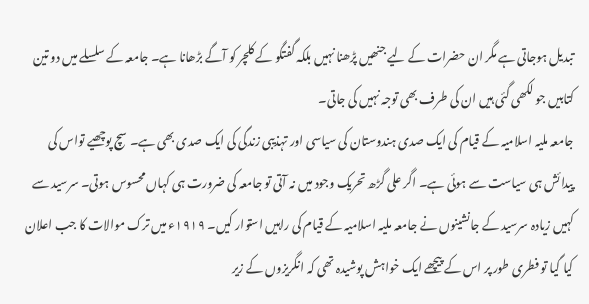تبدیل ہوجاتی ہے مگر ان حضرات کے لیے جنھیں پڑھنا نہیں بلکہ گفتگو کے کلچر کو آگے بڑھانا ہے۔ جامعہ کے سلسلے میں دو تین کتابیں جو لکھی گئی ہیں ان کی طرف بھی توجہ نہیں کی جاتی۔
جامعہ ملیہ اسلامیہ کے قیام کی ایک صدی ہندوستان کی سیاسی اور تہذیبی زندگی کی ایک صدی بھی ہے۔ سچ پوچھیے تواس کی پیدائش ہی سیاست سے ہوئی ہے۔ اگر علی گڑھ تحریک وجود میں نہ آتی تو جامعہ کی ضرورت ہی کہاں محسوس ہوتی۔ سرسید سے کہیں زیادہ سرسید کے جانشینوں نے جامعہ ملیہ اسلامیہ کے قیام کی راہیں استوار کیں۔ ۱۹۱۹ء میں ترک موالات کا جب اعلان کیا گیا تو فطری طور پر اس کے پیچھے ایک خواہش پوشیدہ تھی کہ انگریزوں کے زیر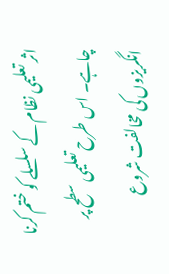اثر تعلیمی نظام کے سلسلے کو ختم کرنا چاہے۔ اس طرح تعلیمی سطح پر انگریزوں کی مخالفت شروع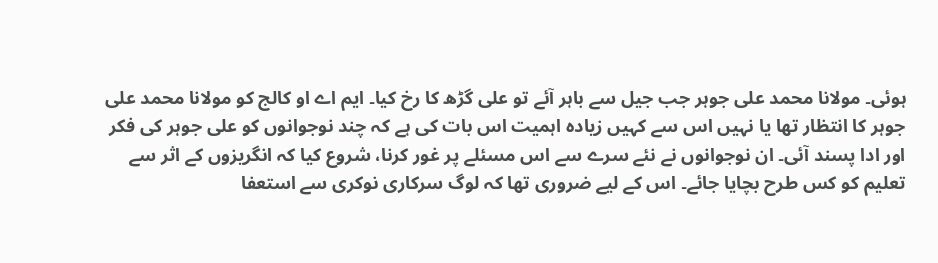ہوئی۔ مولانا محمد علی جوہر جب جیل سے باہر آئے تو علی گڑھ کا رخ کیا۔ ایم اے او کالج کو مولانا محمد علی جوہر کا انتظار تھا یا نہیں اس سے کہیں زیادہ اہمیت اس بات کی ہے کہ چند نوجوانوں کو علی جوہر کی فکر اور ادا پسند آئی۔ ان نوجوانوں نے نئے سرے سے اس مسئلے پر غور کرنا، شروع کیا کہ انگریزوں کے اثر سے تعلیم کو کس طرح بچایا جائے۔ اس کے لیے ضروری تھا کہ لوگ سرکاری نوکری سے استعفا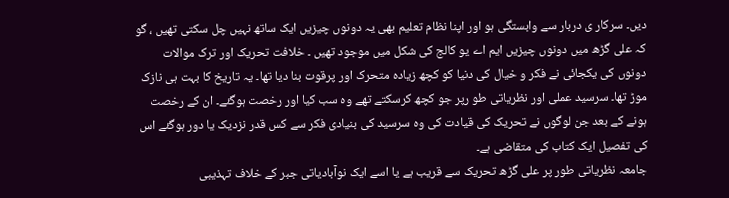دیں۔ سرکار ی دربار سے وابستگی ہو اور اپنا نظام تعلیم بھی یہ دونوں چیزیں ایک ساتھ نہیں چل سکتی تھیں ، گو کہ علی گڑھ میں دونوں چیزیں ایم اے یو کالج کی شکل میں موجود تھیں ۔ خلافت تحریک اور ترک موالات دونوں کی یکجائی نے فکر و خیال کی دنیا کو کچھ زیادہ متحرک اور پرقوت بنا دیا تھا۔ یہ تاریخ کا بہت ہی نازک موڑ تھا۔ سرسید عملی اور نظریاتی طو رپر جو کچھ کرسکتے تھے وہ سب کیا اور رخصت ہوگئے۔ ان کے رخصت ہونے کے بعد جن لوگوں نے تحریک کی قیادت کی وہ سرسید کی بنیادی فکر سے کس قدر نزدیک یا دور ہوگئے اس کی تفصیل ایک کتاب کی متقاضی ہے۔
جامعہ نظریاتی طور پر علی گڑھ تحریک سے قریب ہے یا اسے ایک نوآبادیاتی جبر کے خلاف تہذیبی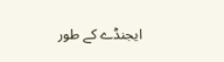ایجنڈے کے طور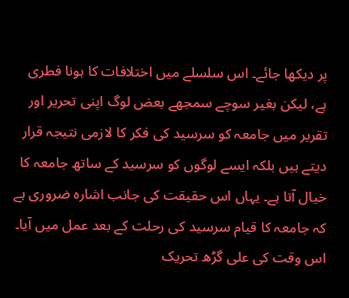پر دیکھا جائے۔ اس سلسلے میں اختلافات کا ہونا فطری ہے، لیکن بغیر سوچے سمجھے بعض لوگ اپنی تحریر اور تقریر میں جامعہ کو سرسید کی فکر کا لازمی نتیجہ قرار دیتے ہیں بلکہ ایسے لوگوں کو سرسید کے ساتھ جامعہ کا خیال آتا ہے۔ یہاں اس حقیقت کی جانب اشارہ ضروری ہے کہ جامعہ کا قیام سرسید کی رحلت کے بعد عمل میں آیا۔ اس وقت کی علی گڑھ تحریک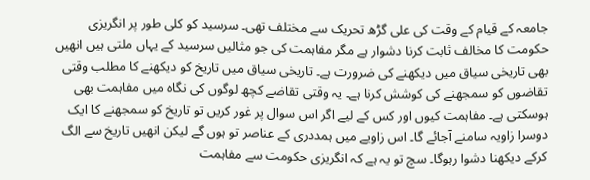جامعہ کے قیام کے وقت کی علی گڑھ تحریک سے مختلف تھی۔ سرسید کو کلی طور پر انگریزی حکومت کا مخالف ثابت کرنا دشوار ہے مگر مفاہمت کی جو مثالیں سرسید کے یہاں ملتی ہیں انھیں بھی تاریخی سیاق میں دیکھنے کی ضرورت ہے۔ تاریخی سیاق میں تاریخ کو دیکھنے کا مطلب وقتی تقاضوں کو سمجھنے کی کوشش کرنا ہے۔ یہ وقتی تقاضے کچھ لوگوں کی نگاہ میں مفاہمت بھی ہوسکتی ہے۔ مفاہمت کیوں اور کس کے لیے اگر اس سوال پر غور کریں تو تاریخ کو سمجھنے کا ایک دوسرا زاویہ سامنے آجائے گا۔ اس زاویے میں ہمددری کے عناصر تو ہوں گے لیکن انھیں تاریخ سے الگ کرکے دیکھنا دشوا رہوگا۔ سچ تو یہ ہے کہ انگریزی حکومت سے مفاہمت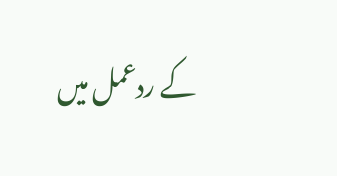کے ردعمل میں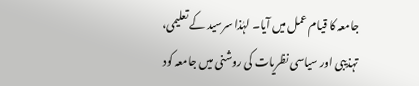جامعہ کا قیام عمل میں آیا۔ لہٰذا سرسید کے تعلیمی، تہذیبی اور سیاسی نظریات کی روشنی میں جامعہ کود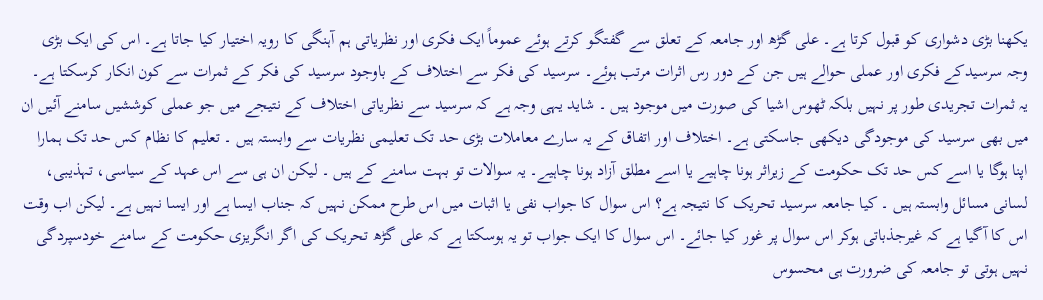یکھنا بڑی دشواری کو قبول کرتا ہے۔ علی گڑھ اور جامعہ کے تعلق سے گفتگو کرتے ہوئے عموماً ایک فکری اور نظریاتی ہم آہنگی کا رویہ اختیار کیا جاتا ہے۔ اس کی ایک بڑی وجہ سرسیدکے فکری اور عملی حوالے ہیں جن کے دور رس اثرات مرتب ہوئے۔ سرسید کی فکر سے اختلاف کے باوجود سرسید کی فکر کے ثمرات سے کون انکار کرسکتا ہے۔ یہ ثمرات تجریدی طور پر نہیں بلکہ ٹھوس اشیا کی صورت میں موجود ہیں ۔ شاید یہی وجہ ہے کہ سرسید سے نظریاتی اختلاف کے نتیجے میں جو عملی کوششیں سامنے آئیں ان میں بھی سرسید کی موجودگی دیکھی جاسکتی ہے۔ اختلاف اور اتفاق کے یہ سارے معاملات بڑی حد تک تعلیمی نظریات سے وابستہ ہیں ۔ تعلیم کا نظام کس حد تک ہمارا اپنا ہوگا یا اسے کس حد تک حکومت کے زیراثر ہونا چاہیے یا اسے مطلق آزاد ہونا چاہیے۔ یہ سوالات تو بہت سامنے کے ہیں ۔ لیکن ان ہی سے اس عہد کے سیاسی، تہذیبی، لسانی مسائل وابستہ ہیں ۔ کیا جامعہ سرسید تحریک کا نتیجہ ہے؟ اس سوال کا جواب نفی یا اثبات میں اس طرح ممکن نہیں کہ جناب ایسا ہے اور ایسا نہیں ہے۔ لیکن اب وقت اس کا آگیا ہے کہ غیرجذباتی ہوکر اس سوال پر غور کیا جائے۔ اس سوال کا ایک جواب تو یہ ہوسکتا ہے کہ علی گڑھ تحریک کی اگر انگریزی حکومت کے سامنے خودسپردگی نہیں ہوتی تو جامعہ کی ضرورت ہی محسوس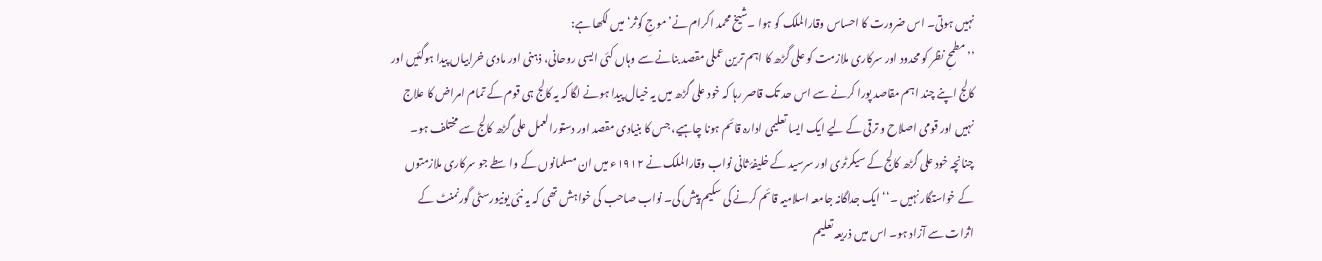نہیں ہوتی۔ اس ضرورت کا احساس وقارالملک کو ہوا ۔شیخ محمد اکرام نے’موجِ کوثر‘ میں لکھا ہے:
’’مطمحِ نظر کو محدود اور سرکاری ملازمت کو علی گڑھ کا اہم ترین عملی مقصد بنانے سے وہاں کئی ایسی روحانی، ذہنی اور مادی خرابیاں پیدا ہوگئیں اور کالج اپنے چند اہم مقاصد پورا کرنے سے اس حد تک قاصر رہا کہ خود علی گڑھ میں یہ خیال پیدا ہونے لگا کہ یہ کالج ہی قوم کے تمام امراض کا علاج نہیں اور قومی اصلاح و ترقی کے لیے ایک ایسا تعلیمی ادارہ قائم ہونا چاہیے، جس کا بنیادی مقصد اور دستورالعمل علی گڑھ کالج سے مختلف ہو۔ چنانچہ خود علی گڑھ کالج کے سیکرٹری اور سرسید کے خلیفۂ ثانی نواب وقارالملک نے ۱۹۱۲ء میں ان مسلمانوں کے واسطے جو سرکاری ملازمتوں کے خواستگار نہیں ۔‘‘ ایک جداگانہ جامعہ اسلامیہ قائم کرنے کی سکیم پیش کی۔ نواب صاحب کی خواہش تھی کہ یہ نئی یونیورسٹی گورنمنٹ کے اثرات سے آزاد ہو۔ اس میں ذریعہ تعلیم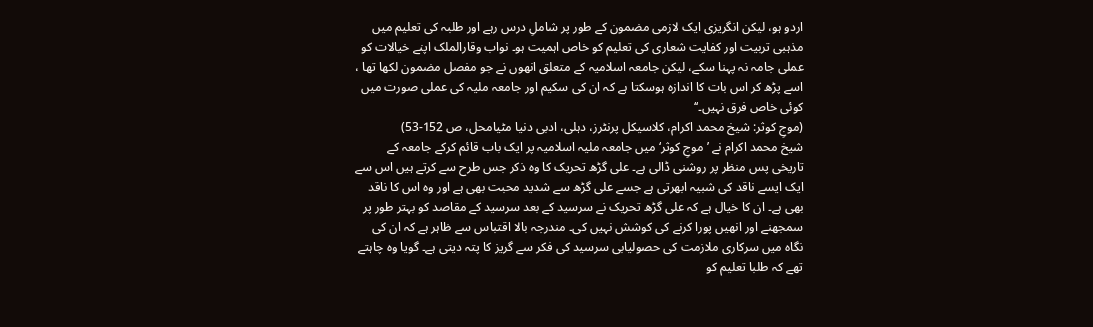اردو ہو، لیکن انگریزی ایک لازمی مضمون کے طور پر شاملِ درس رہے اور طلبہ کی تعلیم میں مذہبی تربیت اور کفایت شعاری کی تعلیم کو خاص اہمیت ہو۔ نواب وقارالملک اپنے خیالات کو عملی جامہ نہ پہنا سکے، لیکن جامعہ اسلامیہ کے متعلق انھوں نے جو مفصل مضمون لکھا تھا ، اسے پڑھ کر اس بات کا اندازہ ہوسکتا ہے کہ ان کی سکیم اور جامعہ ملیہ کی عملی صورت میں کوئی خاص فرق نہیں۔‘‘
(موجِ کوثر: شیخ محمد اکرام، کلاسیکل پرنٹرز، دہلی، ادبی دنیا مٹیامحل، ص 152-53)
شیخ محمد اکرام نے ’موجِ کوثر‘ میں جامعہ ملیہ اسلامیہ پر ایک باب قائم کرکے جامعہ کے تاریخی پس منظر پر روشنی ڈالی ہے۔ علی گڑھ تحریک کا وہ ذکر جس طرح سے کرتے ہیں اس سے ایک ایسے ناقد کی شبیہ ابھرتی ہے جسے علی گڑھ سے شدید محبت بھی ہے اور وہ اس کا ناقد بھی ہے۔ ان کا خیال ہے کہ علی گڑھ تحریک نے سرسید کے بعد سرسید کے مقاصد کو بہتر طور پر سمجھنے اور انھیں پورا کرنے کی کوشش نہیں کی۔ مندرجہ بالا اقتباس سے ظاہر ہے کہ ان کی نگاہ میں سرکاری ملازمت کی حصولیابی سرسید کی فکر سے گریز کا پتہ دیتی ہے۔ گویا وہ چاہتے تھے کہ طلبا تعلیم کو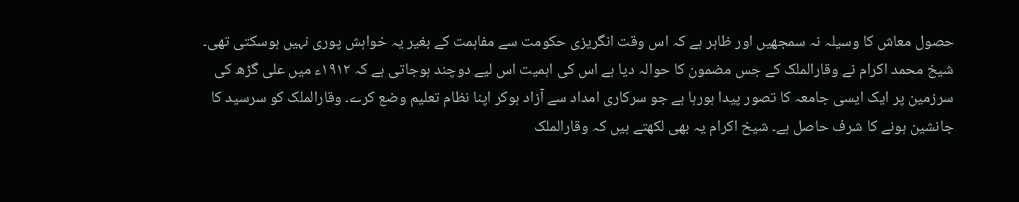حصول معاش کا وسیلہ نہ سمجھیں اور ظاہر ہے کہ اس وقت انگریزی حکومت سے مفاہمت کے بغیر یہ خواہش پوری نہیں ہوسکتی تھی۔ شیخ محمد اکرام نے وقارالملک کے جس مضمون کا حوالہ دیا ہے اس کی اہمیت اس لیے دوچند ہوجاتی ہے کہ ۱۹۱۲ء میں علی گڑھ کی سرزمین پر ایک ایسی جامعہ کا تصور پیدا ہورہا ہے جو سرکاری امداد سے آزاد ہوکر اپنا نظام تعلیم وضع کرے۔ وقارالملک کو سرسید کا جانشین ہونے کا شرف حاصل ہے۔ شیخ اکرام یہ بھی لکھتے ہیں کہ وقارالملک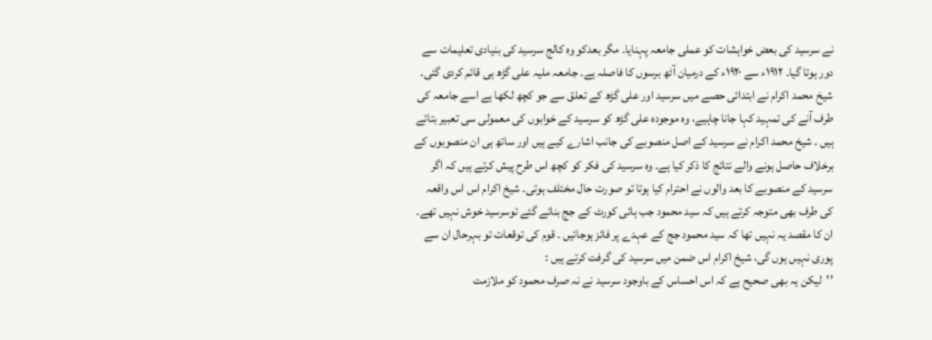نے سرسید کی بعض خواہشات کو عملی جامعہ پہنایا۔ مگر بعدکو وہ کالج سرسید کی بنیادی تعلیمات سے دور ہوتا گیا۔ ۱۹۱۲ء سے ۱۹۲۰ء کے درمیان آٹھ برسوں کا فاصلہ ہے۔ جامعہ ملیہ علی گڑھ ہی قائم کردی گئی۔ شیخ محمد اکرام نے ابتدائی حصے میں سرسید اور علی گڑھ کے تعلق سے جو کچھ لکھا ہے اسے جامعہ کی طرف آنے کی تمہید کہا جانا چاہیے، وہ موجودہ علی گڑھ کو سرسید کے خوابوں کی معمولی سی تعبیر بتاتے ہیں ۔ شیخ محمد اکرام نے سرسید کے اصل منصوبے کی جانب اشارے کیے ہیں اور ساتھ ہی ان منصوبوں کے برخلاف حاصل ہونے والے نتائج کا ذکر کیا ہے۔ وہ سرسید کی فکر کو کچھ اس طرح پیش کرتے ہیں کہ اگر سرسید کے منصوبے کا بعد والوں نے احترام کیا ہوتا تو صورت حال مختلف ہوتی۔ شیخ اکرام اس اس واقعہ کی طرف بھی متوجہ کرتے ہیں کہ سید محمود جب ہائی کورٹ کے جج بنائے گئے توسرسید خوش نہیں تھے۔ ان کا مقصد یہ نہیں تھا کہ سید محمود جج کے عہدے پر فائز ہوجائیں ۔ قوم کی توقعات تو بہرحال ان سے پوری نہیں ہوں گی، شیخ اکرام اس ضمن میں سرسید کی گرفت کرتے ہیں :
’’لیکن یہ بھی صحیح ہے کہ اس احساس کے باوجود سرسید نے نہ صرف محمود کو ملازمت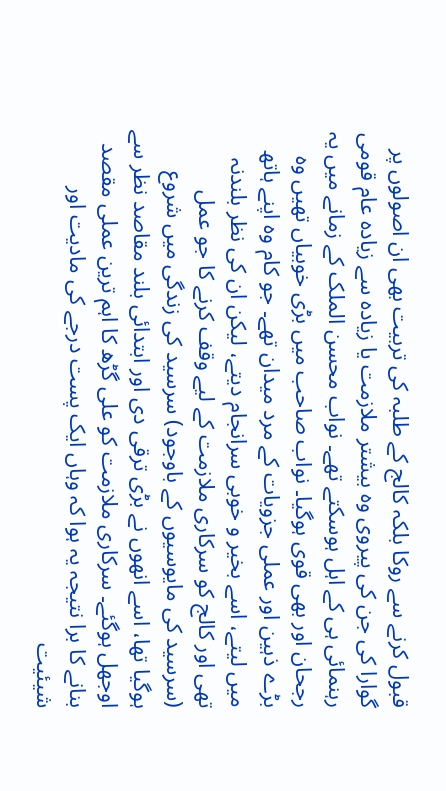قبول کرنے سے روکا بلکہ کالج کے طلبہ کی تربیت بھی ان اصولوں پر گوارا کی جن کی پیروی وہ بیشتر ملازمت یا زیادہ سے زیادہ عام قومی رہنمائی ہی کے اہل ہوسکتے تھے۔ نواب محسن الملک کے زمانے میں یہ رجحان اور بھی قوی ہوگیا۔ نواب صاحب میں بڑی خوبیاں تھیں وہ بڑے ذہین اور عملی جزویات کے مرد میدان تھے۔ جو کام وہ اپنے ہاتھ میں لیتے، اسے بخیر و خوبی سرانجام دیتے، لیکن ان کی نظر بلندنہ تھی اور کالج کو سرکاری ملازمت کے لیے وقف کرنے کا جو عمل (سرسید کی مایوسیوں کے باوجود) سرسید کی زندگی میں شروع ہوگیا تھا، اسے انھوں نے بڑی ترقی دی اور ابتدائی بلند مقاصد نظر سے اوجھل ہوگئے۔ سرکاری ملازمت کو علی گڑھ کا اہم ترین عملی مقصد بنانے کا برا نتیجہ یہ ہوا کہ وہاں ایک پست درجے کی مادیت اور شیئیت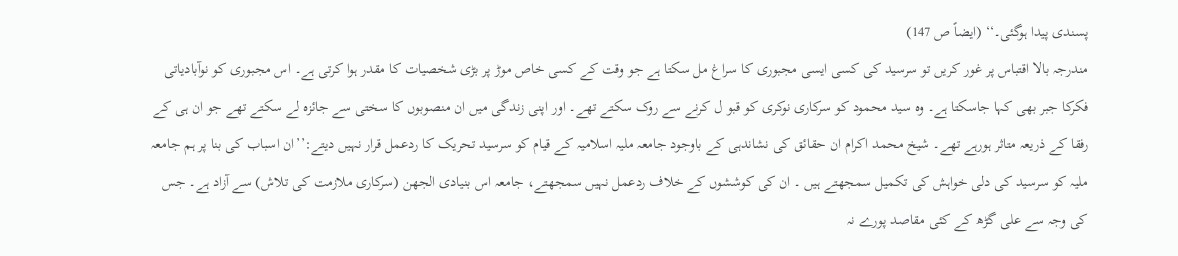پسندی پیدا ہوگئی۔‘‘ (ایضاً ص 147)
مندرجہ بالا اقتباس پر غور کریں تو سرسید کی کسی ایسی مجبوری کا سراغ مل سکتا ہے جو وقت کے کسی خاص موڑ پر بڑی شخصیات کا مقدر ہوا کرتی ہے۔ اس مجبوری کو نوآبادیاتی فکرکا جبر بھی کہا جاسکتا ہے۔ وہ سید محمود کو سرکاری نوکری کو قبو ل کرنے سے روک سکتے تھے۔ اور اپنی زندگی میں ان منصوبوں کا سختی سے جائزہ لے سکتے تھے جو ان ہی کے رفقا کے ذریعہ متاثر ہورہے تھے۔ شیخ محمد اکرام ان حقائق کی نشاندہی کے باوجود جامعہ ملیہ اسلامیہ کے قیام کو سرسید تحریک کا ردعمل قرار نہیں دیتے:’’ان اسباب کی بنا پر ہم جامعہ ملیہ کو سرسید کی دلی خواہش کی تکمیل سمجھتے ہیں ۔ ان کی کوششوں کے خلاف ردعمل نہیں سمجھتے، جامعہ اس بنیادی الجھن (سرکاری ملازمت کی تلاش) سے آزاد ہے۔ جس کی وجہ سے علی گڑھ کے کئی مقاصد پورے نہ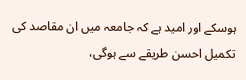ہوسکے اور امید ہے کہ جامعہ میں ان مقاصد کی تکمیل احسن طریقے سے ہوگی،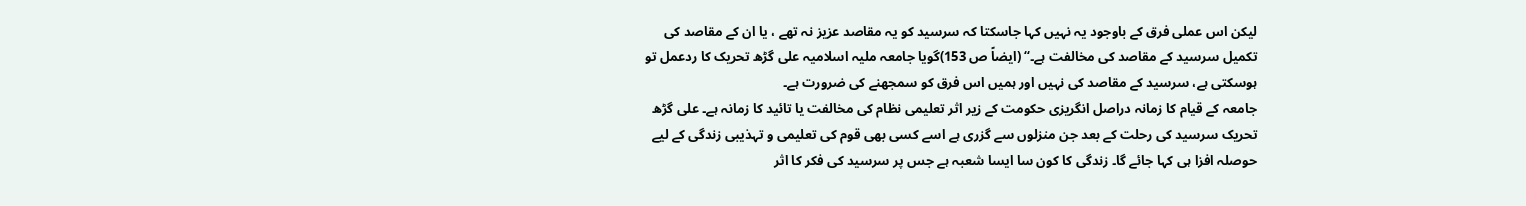لیکن اس عملی فرق کے باوجود یہ نہیں کہا جاسکتا کہ سرسید کو یہ مقاصد عزیز نہ تھے ، یا ان کے مقاصد کی تکمیل سرسید کے مقاصد کی مخالفت ہے۔‘‘ (ایضاً ص 153)گویا جامعہ ملیہ اسلامیہ علی گڑھ تحریک کا ردعمل تو ہوسکتی ہے، سرسید کے مقاصد کی نہیں اور ہمیں اس فرق کو سمجھنے کی ضرورت ہے۔
جامعہ کے قیام کا زمانہ دراصل انگریزی حکومت کے زیر اثر تعلیمی نظام کی مخالفت یا تائید کا زمانہ ہے۔ علی گڑھ تحریک سرسید کی رحلت کے بعد جن منزلوں سے گزری ہے اسے کسی بھی قوم کی تعلیمی و تہذیبی زندگی کے لیے حوصلہ افزا ہی کہا جائے گا۔ زندگی کا کون سا ایسا شعبہ ہے جس پر سرسید کی فکر کا اثر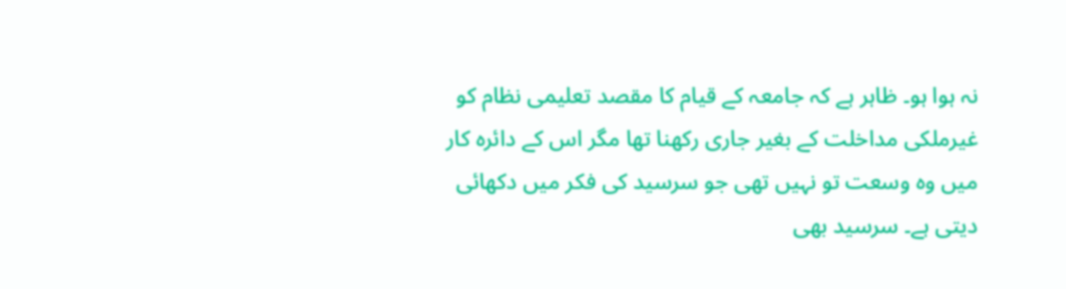نہ ہوا ہو۔ ظاہر ہے کہ جامعہ کے قیام کا مقصد تعلیمی نظام کو غیرملکی مداخلت کے بغیر جاری رکھنا تھا مگر اس کے دائرہ کار میں وہ وسعت تو نہیں تھی جو سرسید کی فکر میں دکھائی دیتی ہے۔ سرسید بھی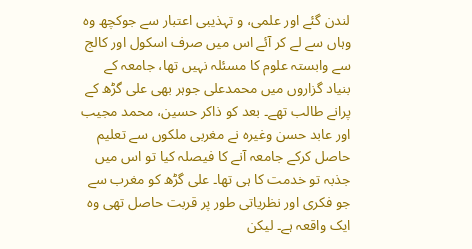لندن گئے اور علمی، و تہذیبی اعتبار سے جوکچھ وہ وہاں سے لے کر آئے اس میں صرف اسکول اور کالج سے وابستہ علوم کا مسئلہ نہیں تھا، جامعہ کے بنیاد گزاروں میں محمدعلی جوہر بھی علی گڑھ کے پرانے طالب تھے۔ بعد کو ذاکر حسین، محمد مجیب اور عابد حسن وغیرہ نے مغربی ملکوں سے تعلیم حاصل کرکے جامعہ آنے کا فیصلہ کیا تو اس میں جذبہ تو خدمت کا ہی تھا۔ علی گڑھ کو مغرب سے جو فکری اور نظریاتی طور پر قربت حاصل تھی وہ ایک واقعہ ہے۔ لیکن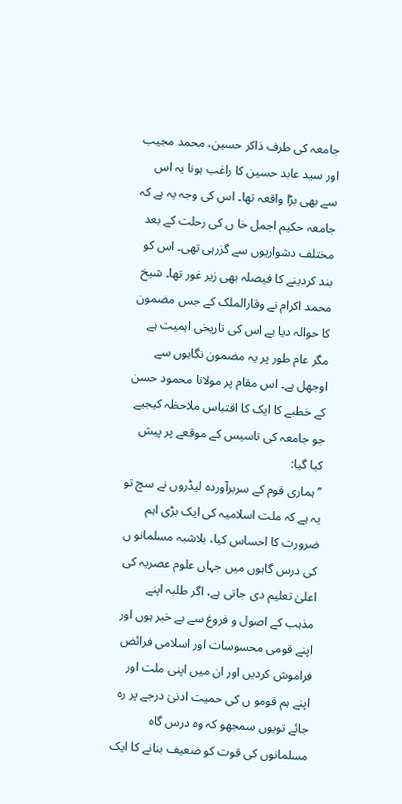جامعہ کی طرف ذاکر حسین، محمد مجیب اور سید عابد حسین کا راغب ہونا یہ اس سے بھی بڑا واقعہ تھا۔ اس کی وجہ یہ ہے کہ جامعہ حکیم اجمل خا ں کی رحلت کے بعد مختلف دشواریوں سے گزرہی تھی۔ اس کو بند کردینے کا فیصلہ بھی زیر غور تھا۔ شیخ محمد اکرام نے وقارالملک کے جس مضمون کا حوالہ دیا ہے اس کی تاریخی اہمیت ہے مگر عام طور پر یہ مضمون نگاہوں سے اوجھل ہے۔ اس مقام پر مولانا محمود حسن کے خطبے کا ایک کا اقتباس ملاحظہ کیجیے جو جامعہ کی تاسیس کے موقعے پر پیش کیا گیا:
’’ہماری قوم کے سربرآوردہ لیڈروں نے سچ تو یہ ہے کہ ملت اسلامیہ کی ایک بڑی اہم ضرورت کا احساس کیا، بلاشبہ مسلمانو ں کی درس گاہوں میں جہاں علوم عصریہ کی اعلیٰ تعلیم دی جاتی ہے، اگر طلبہ اپنے مذہب کے اصول و فروغ سے بے خبر ہوں اور اپنے قومی محسوسات اور اسلامی فرائض فراموش کردیں اور ان میں اپنی ملت اور اپنے ہم قومو ں کی حمیت ادنیٰ درجے پر رہ جائے تویوں سمجھو کہ وہ درس گاہ مسلمانوں کی قوت کو ضعیف بنانے کا ایک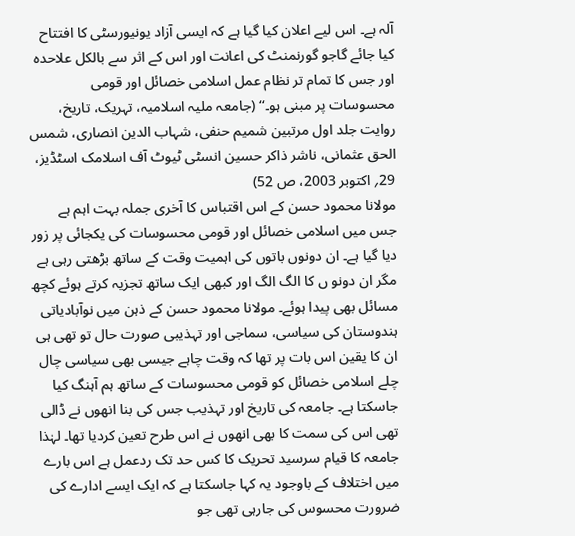آلہ ہے۔ اس لیے اعلان کیا گیا ہے کہ ایسی آزاد یونیورسٹی کا افتتاح کیا جائے گاجو گورنمنٹ کی اعانت اور اس کے اثر سے بالکل علاحدہ اور جس کا تمام تر نظام عمل اسلامی خصائل اور قومی محسوسات پر مبنی ہو۔‘‘ (جامعہ ملیہ اسلامیہ، تہریک، تاریخ، روایت جلد اول مرتبین شمیم حنفی، شہاب الدین انصاری، شمس الحق عثمانی، ناشر ذاکر حسین انسٹی ٹیوٹ آف اسلامک اسٹڈیز، 29؍ اکتوبر 2003، ص 52)
مولانا محمود حسن کے اس اقتباس کا آخری جملہ بہت اہم ہے جس میں اسلامی خصائل اور قومی محسوسات کی یکجائی پر زور دیا گیا ہے۔ ان دونوں باتوں کی اہمیت وقت کے ساتھ بڑھتی رہی ہے مگر ان دونو ں کا الگ الگ اور کبھی ایک ساتھ تجزیہ کرتے ہوئے کچھ مسائل بھی پیدا ہوئے۔ مولانا محمود حسن کے ذہن میں نوآبادیاتی ہندوستان کی سیاسی، سماجی اور تہذیبی صورت حال تو تھی ہی ان کا یقین اس بات پر تھا کہ وقت چاہے جیسی بھی سیاسی چال چلے اسلامی خصائل کو قومی محسوسات کے ساتھ ہم آہنگ کیا جاسکتا ہے۔ جامعہ کی تاریخ اور تہذیب جس کی بنا انھوں نے ڈالی تھی اس کی سمت کا بھی انھوں نے اس طرح تعین کردیا تھا۔ لہٰذا جامعہ کا قیام سرسید تحریک کا کس حد تک ردعمل ہے اس بارے میں اختلاف کے باوجود یہ کہا جاسکتا ہے کہ ایک ایسے ادارے کی ضرورت محسوس کی جارہی تھی جو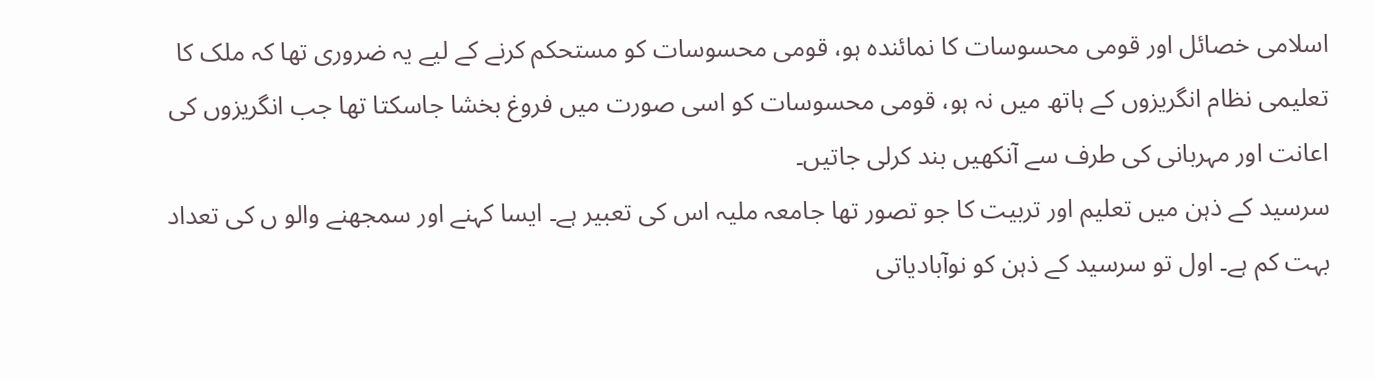اسلامی خصائل اور قومی محسوسات کا نمائندہ ہو، قومی محسوسات کو مستحکم کرنے کے لیے یہ ضروری تھا کہ ملک کا تعلیمی نظام انگریزوں کے ہاتھ میں نہ ہو، قومی محسوسات کو اسی صورت میں فروغ بخشا جاسکتا تھا جب انگریزوں کی اعانت اور مہربانی کی طرف سے آنکھیں بند کرلی جاتیں۔
سرسید کے ذہن میں تعلیم اور تربیت کا جو تصور تھا جامعہ ملیہ اس کی تعبیر ہے۔ ایسا کہنے اور سمجھنے والو ں کی تعداد بہت کم ہے۔ اول تو سرسید کے ذہن کو نوآبادیاتی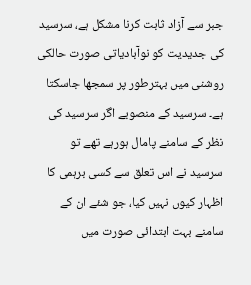جبر سے آزاد ثابت کرنا مشکل ہے، سرسید کی جدیدیت کو نوآبادیاتی صورت حالکی روشنی میں بہترطور پر سمجھا جاسکتا ہے۔ سرسید کے منصوبے اگر سرسید کی نظر کے سامنے پامال ہورہے تھے تو سرسید نے اس تعلق سے کسی برہمی کا اظہار کیوں نہیں کیا، جو شئے ان کے سامنے بہت ابتدائی صورت میں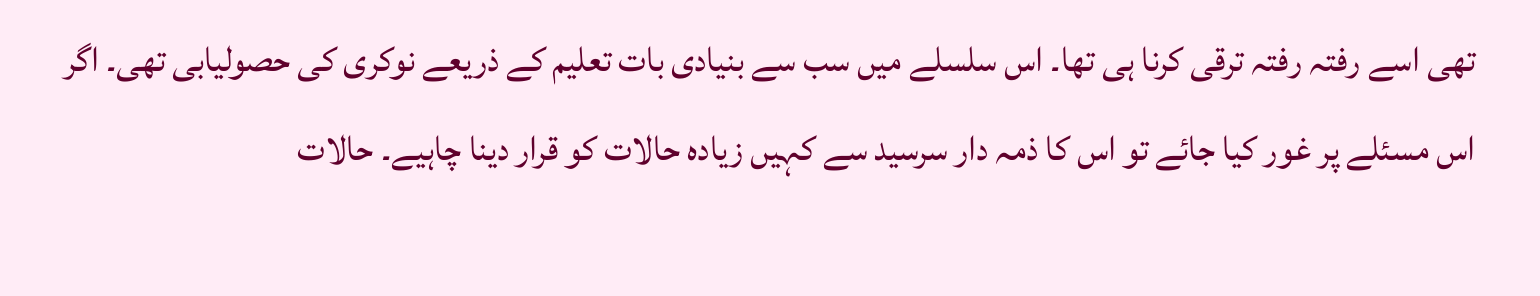تھی اسے رفتہ رفتہ ترقی کرنا ہی تھا۔ اس سلسلے میں سب سے بنیادی بات تعلیم کے ذریعے نوکری کی حصولیابی تھی۔ اگر اس مسئلے پر غور کیا جائے تو اس کا ذمہ دار سرسید سے کہیں زیادہ حالات کو قرار دینا چاہیے۔ حالات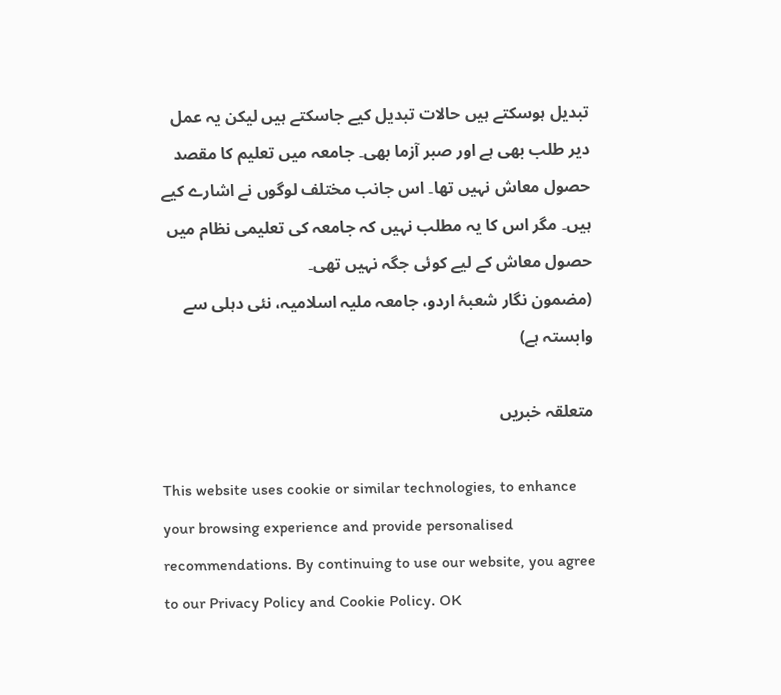تبدیل ہوسکتے ہیں حالات تبدیل کیے جاسکتے ہیں لیکن یہ عمل دیر طلب بھی ہے اور صبر آزما بھی۔ جامعہ میں تعلیم کا مقصد حصول معاش نہیں تھا۔ اس جانب مختلف لوگوں نے اشارے کیے ہیں۔ مگر اس کا یہ مطلب نہیں کہ جامعہ کی تعلیمی نظام میں حصول معاش کے لیے کوئی جگہ نہیں تھی۔
(مضمون نگار شعبۂ اردو، جامعہ ملیہ اسلامیہ، نئی دہلی سے وابستہ ہے)

متعلقہ خبریں

This website uses cookie or similar technologies, to enhance your browsing experience and provide personalised recommendations. By continuing to use our website, you agree to our Privacy Policy and Cookie Policy. OK